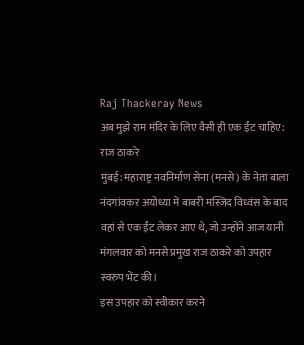Raj Thackeray News
अब मुझे राम मंदिर के लिए वैसी ही एक ईंट चाहिए: राज ठाकरे
मुंबई: महाराष्ट्र नवनिर्माण सेना (मनसे) के नेता बाला नंदगांवकर अयोध्या में बाबरी मस्जिद विध्वंस के बाद वहां से एक ईंट लेकर आए थे, जो उन्होंने आज यानी मंगलवार को मनसे प्रमुख राज ठाकरे को उपहार स्वरुप भेंट की।
इस उपहार को स्वीकार करने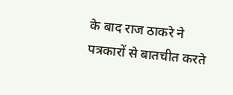के बाद राज ठाकरे ने पत्रकारों से बातचीत करते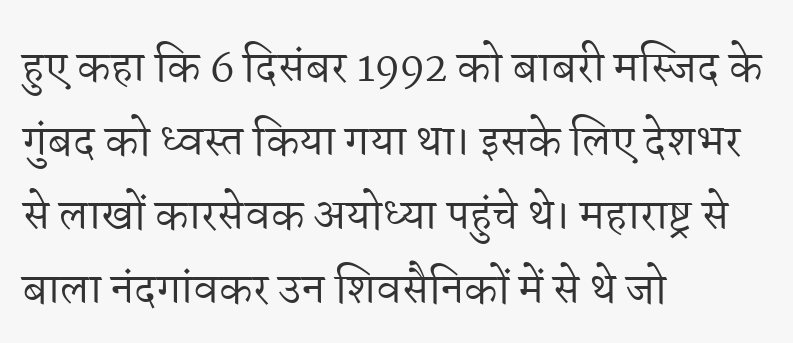हुए कहा कि 6 दिसंबर 1992 को बाबरी मस्जिद के गुंबद को ध्वस्त किया गया था। इसके लिए देशभर से लाखों कारसेवक अयोध्या पहुंचे थे। महाराष्ट्र से बाला नंदगांवकर उन शिवसैनिकों में से थे जो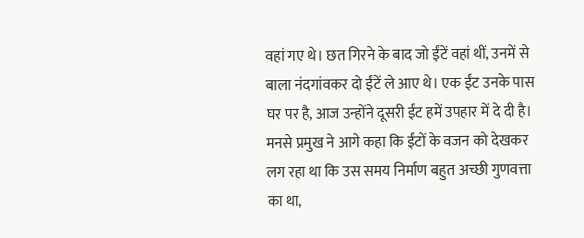वहां गए थे। छत गिरने के बाद जो ईंटें वहां थीं, उनमें से बाला नंदगांवकर दो ईंटें ले आए थे। एक ईंट उनके पास घर पर है, आज उन्होंने दूसरी ईंट हमें उपहार में दे दी है।
मनसे प्रमुख ने आगे कहा कि ईंटों के वजन को देखकर लग रहा था कि उस समय निर्माण बहुत अच्छी गुणवत्ता का था,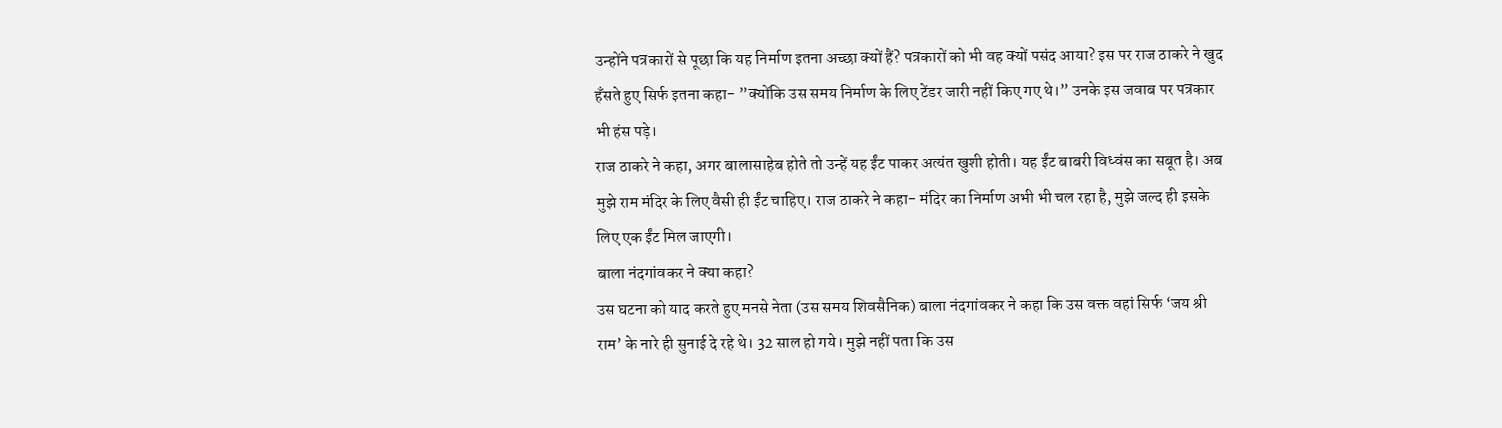उन्होंने पत्रकारों से पूछा कि यह निर्माण इतना अच्छा क्यों हैं? पत्रकारों को भी वह क्यों पसंद आया? इस पर राज ठाकरे ने खुद हँसते हुए सिर्फ इतना कहा- ”क्योंकि उस समय निर्माण के लिए टेंडर जारी नहीं किए गए थे।” उनके इस जवाब पर पत्रकार भी हंस पड़े।
राज ठाकरे ने कहा, अगर बालासाहेब होते तो उन्हें यह ईंट पाकर अत्यंत खुशी होती। यह ईंट बाबरी विध्वंस का सबूत है। अब मुझे राम मंदिर के लिए वैसी ही ईंट चाहिए। राज ठाकरे ने कहा- मंदिर का निर्माण अभी भी चल रहा है, मुझे जल्द ही इसके लिए एक ईंट मिल जाएगी।
बाला नंदगांवकर ने क्या कहा?
उस घटना को याद करते हुए मनसे नेता (उस समय शिवसैनिक) बाला नंदगांवकर ने कहा कि उस वक्त वहां सिर्फ ‘जय श्री राम’ के नारे ही सुनाई दे रहे थे। 32 साल हो गये। मुझे नहीं पता कि उस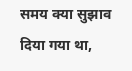समय क्या सुझाव दिया गया था,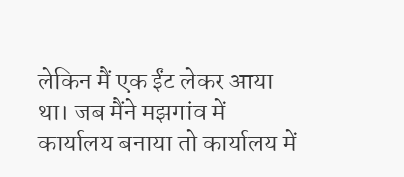लेकिन मैं एक ईंट लेकर आया था। जब मैंने मझगांव में कार्यालय बनाया तो कार्यालय में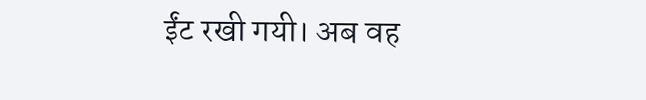ईंट रखी गयी। अब वह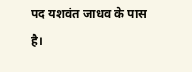पद यशवंत जाधव के पास है।